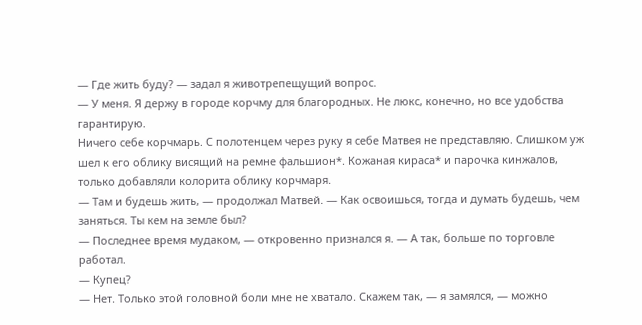— Где жить буду? — задал я животрепещущий вопрос.
— У меня. Я держу в городе корчму для благородных. Не люкс, конечно, но все удобства гарантирую.
Ничего себе корчмарь. С полотенцем через руку я себе Матвея не представляю. Слишком уж шел к его облику висящий на ремне фальшион*. Кожаная кираса* и парочка кинжалов, только добавляли колорита облику корчмаря.
— Там и будешь жить, — продолжал Матвей. — Как освоишься, тогда и думать будешь, чем заняться. Ты кем на земле был?
— Последнее время мудаком, — откровенно признался я. — А так, больше по торговле работал.
— Купец?
— Нет. Только этой головной боли мне не хватало. Скажем так, — я замялся, — можно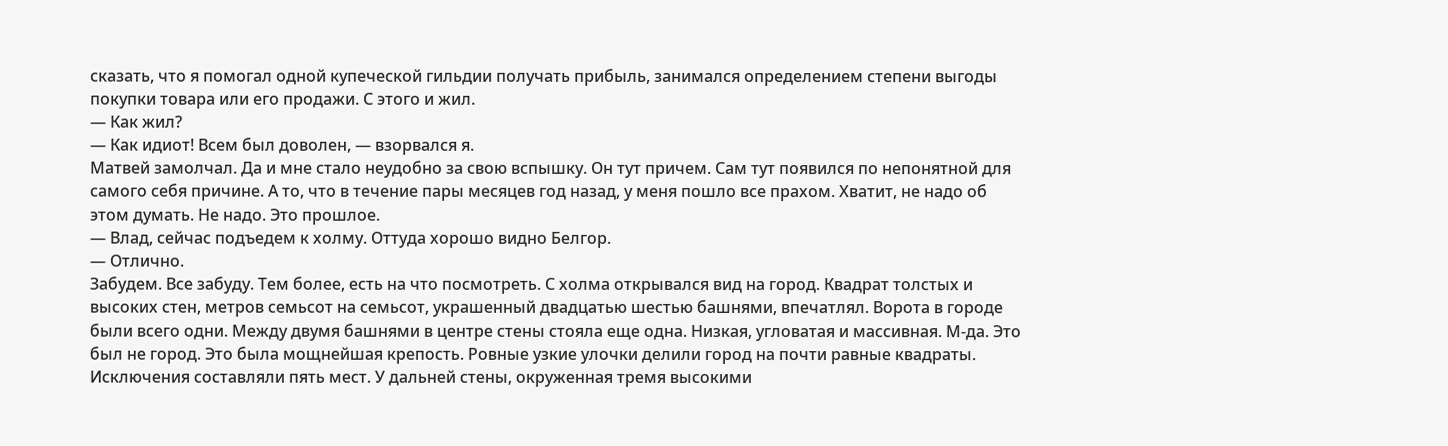сказать, что я помогал одной купеческой гильдии получать прибыль, занимался определением степени выгоды покупки товара или его продажи. С этого и жил.
— Как жил?
— Как идиот! Всем был доволен, — взорвался я.
Матвей замолчал. Да и мне стало неудобно за свою вспышку. Он тут причем. Сам тут появился по непонятной для самого себя причине. А то, что в течение пары месяцев год назад, у меня пошло все прахом. Хватит, не надо об этом думать. Не надо. Это прошлое.
— Влад, сейчас подъедем к холму. Оттуда хорошо видно Белгор.
— Отлично.
Забудем. Все забуду. Тем более, есть на что посмотреть. С холма открывался вид на город. Квадрат толстых и высоких стен, метров семьсот на семьсот, украшенный двадцатью шестью башнями, впечатлял. Ворота в городе были всего одни. Между двумя башнями в центре стены стояла еще одна. Низкая, угловатая и массивная. М-да. Это был не город. Это была мощнейшая крепость. Ровные узкие улочки делили город на почти равные квадраты. Исключения составляли пять мест. У дальней стены, окруженная тремя высокими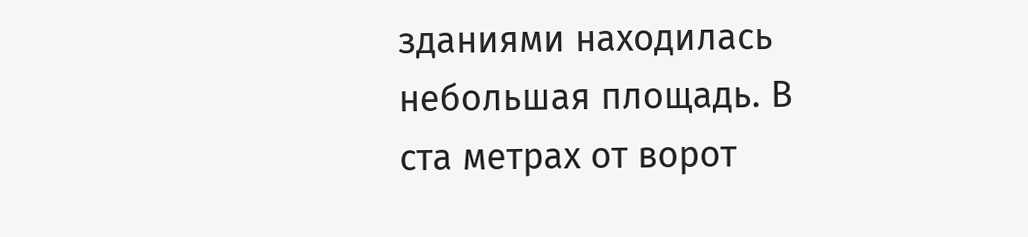зданиями находилась небольшая площадь. В ста метрах от ворот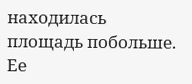находилась площадь побольше. Ее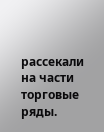рассекали на части торговые ряды.